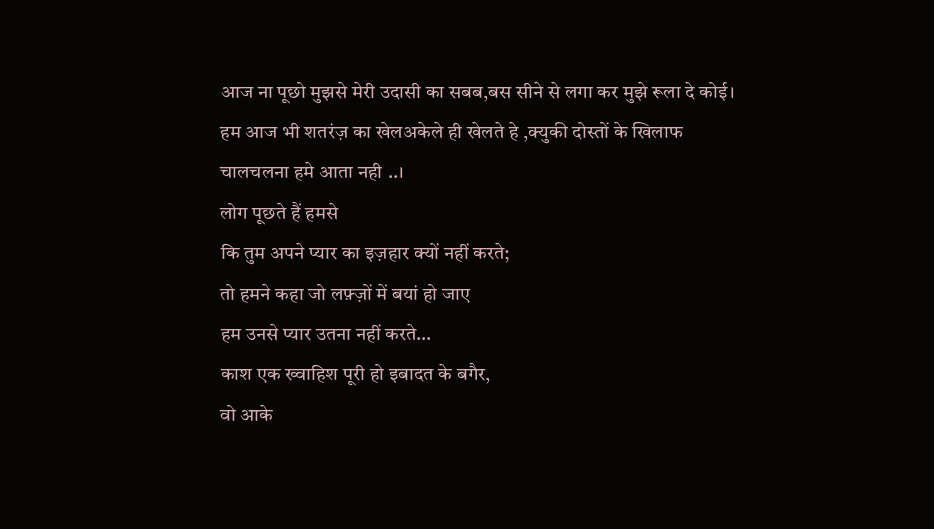आज ना पूछो मुझसे मेरी उदासी का सबब,बस सीने से लगा कर मुझे रूला दे कोई।
हम आज भी शतरंज़ का खेलअकेले ही खेलते हे ,क्युकी दोस्तों के खिलाफ चालचलना हमे आता नही ..।
लोग पूछते हैं हमसे
कि तुम अपने प्यार का इज़हार क्यों नहीं करते;
तो हमने कहा जो लफ़्ज़ों में बयां हो जाए
हम उनसे प्यार उतना नहीं करते…
काश एक ख्वाहिश पूरी हो इबादत के बगैर,
वो आके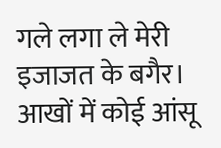गले लगा ले मेरी इजाजत के बगैर।
आखों में कोई आंसू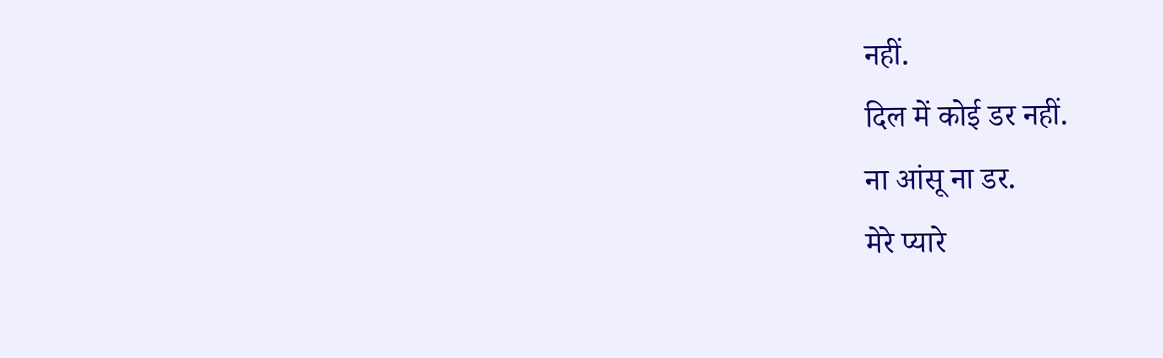नहीं.
दिल में कोई डर नहीं.
ना आंसू ना डर.
मेरे प्यारे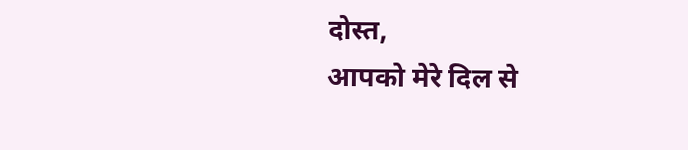दोस्त,
आपको मेरे दिल से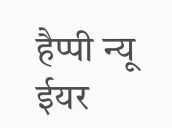हैप्पी न्यू ईयर